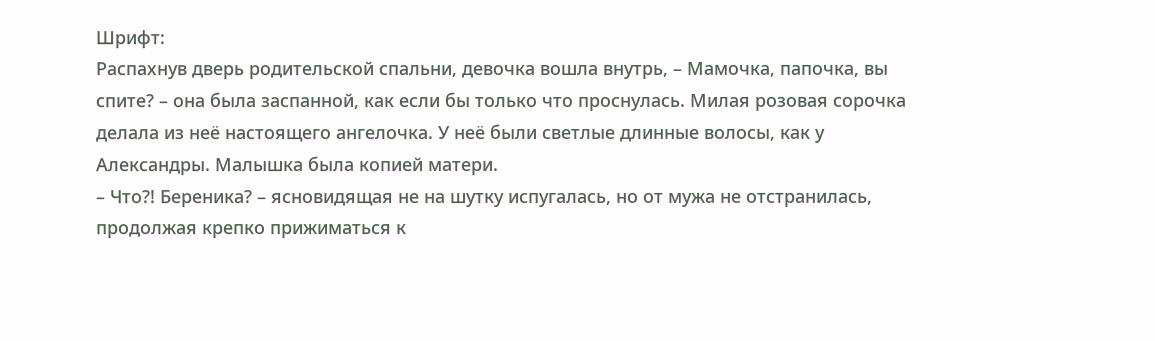Шрифт:
Распахнув дверь родительской спальни, девочка вошла внутрь, – Мамочка, папочка, вы спите? – она была заспанной, как если бы только что проснулась. Милая розовая сорочка делала из неё настоящего ангелочка. У неё были светлые длинные волосы, как у Александры. Малышка была копией матери.
– Что?! Береника? – ясновидящая не на шутку испугалась, но от мужа не отстранилась, продолжая крепко прижиматься к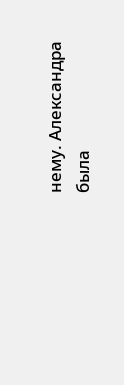нему. Александра была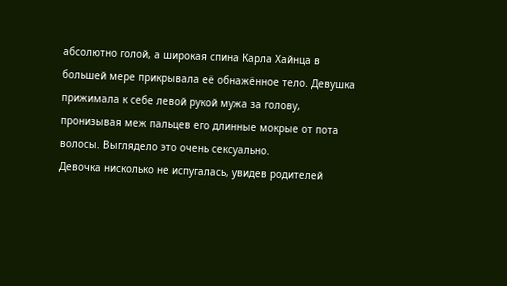абсолютно голой, а широкая спина Карла Хайнца в большей мере прикрывала её обнажённое тело. Девушка прижимала к себе левой рукой мужа за голову, пронизывая меж пальцев его длинные мокрые от пота волосы. Выглядело это очень сексуально.
Девочка нисколько не испугалась, увидев родителей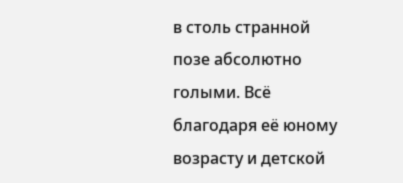в столь странной позе абсолютно голыми. Всё благодаря её юному возрасту и детской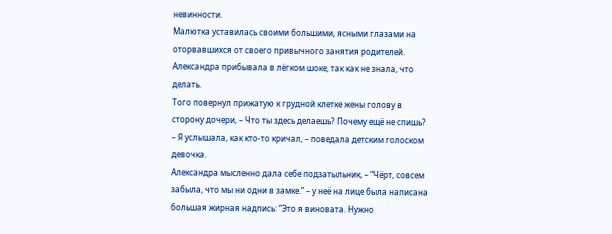невинности.
Малютка уставилась своими большими, ясными глазами на оторвавшихся от своего привычного занятия родителей. Александра прибывала в лёгком шоке, так как не знала, что делать.
Того повернул прижатую к грудной клетке жены голову в сторону дочери, – Что ты здесь делаешь? Почему ещё не спишь?
– Я услышала, как кто-то кричал, – поведала детским голоском девочка.
Александра мысленно дала себе подзатыльник, – “Чёрт, совсем забыла, что мы ни одни в замке.” – у неё на лице была написана большая жирная надпись: “Это я виновата. Нужно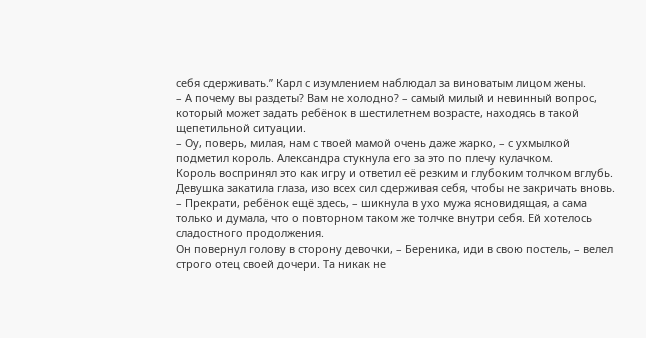себя сдерживать.” Карл с изумлением наблюдал за виноватым лицом жены.
– А почему вы раздеты? Вам не холодно? – самый милый и невинный вопрос, который может задать ребёнок в шестилетнем возрасте, находясь в такой щепетильной ситуации.
– Оу, поверь, милая, нам с твоей мамой очень даже жарко, – с ухмылкой подметил король. Александра стукнула его за это по плечу кулачком.
Король воспринял это как игру и ответил её резким и глубоким толчком вглубь. Девушка закатила глаза, изо всех сил сдерживая себя, чтобы не закричать вновь.
– Прекрати, ребёнок ещё здесь, – шикнула в ухо мужа ясновидящая, а сама только и думала, что о повторном таком же толчке внутри себя. Ей хотелось сладостного продолжения.
Он повернул голову в сторону девочки, – Береника, иди в свою постель, – велел строго отец своей дочери. Та никак не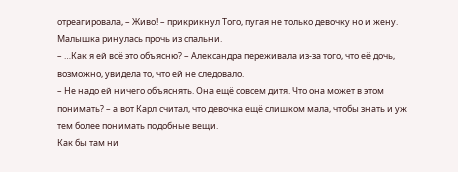отреагировала, – Живо! – прикрикнул Того, пугая не только девочку но и жену.
Малышка ринулась прочь из спальни.
– …Как я ей всё это объясню? – Александра переживала из-за того, что её дочь, возможно, увидела то, что ей не следовало.
– Не надо ей ничего объяснять. Она ещё совсем дитя. Что она может в этом понимать? – а вот Карл считал, что девочка ещё слишком мала, чтобы знать и уж тем более понимать подобные вещи.
Как бы там ни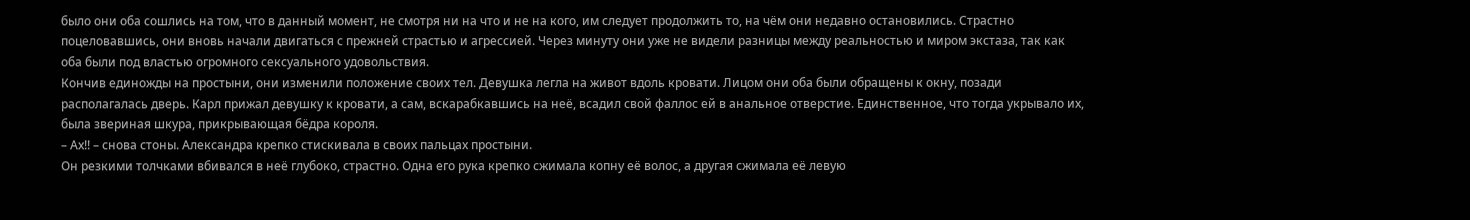было они оба сошлись на том, что в данный момент, не смотря ни на что и не на кого, им следует продолжить то, на чём они недавно остановились. Страстно поцеловавшись, они вновь начали двигаться с прежней страстью и агрессией. Через минуту они уже не видели разницы между реальностью и миром экстаза, так как оба были под властью огромного сексуального удовольствия.
Кончив единожды на простыни, они изменили положение своих тел. Девушка легла на живот вдоль кровати. Лицом они оба были обращены к окну, позади располагалась дверь. Карл прижал девушку к кровати, а сам, вскарабкавшись на неё, всадил свой фаллос ей в анальное отверстие. Единственное, что тогда укрывало их, была звериная шкура, прикрывающая бёдра короля.
– Ах!! – снова стоны. Александра крепко стискивала в своих пальцах простыни.
Он резкими толчками вбивался в неё глубоко, страстно. Одна его рука крепко сжимала копну её волос, а другая сжимала её левую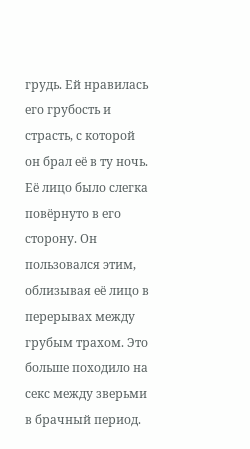грудь. Ей нравилась его грубость и страсть, с которой он брал её в ту ночь.
Её лицо было слегка повёрнуто в его сторону. Он пользовался этим, облизывая её лицо в перерывах между грубым трахом. Это больше походило на секс между зверьми в брачный период.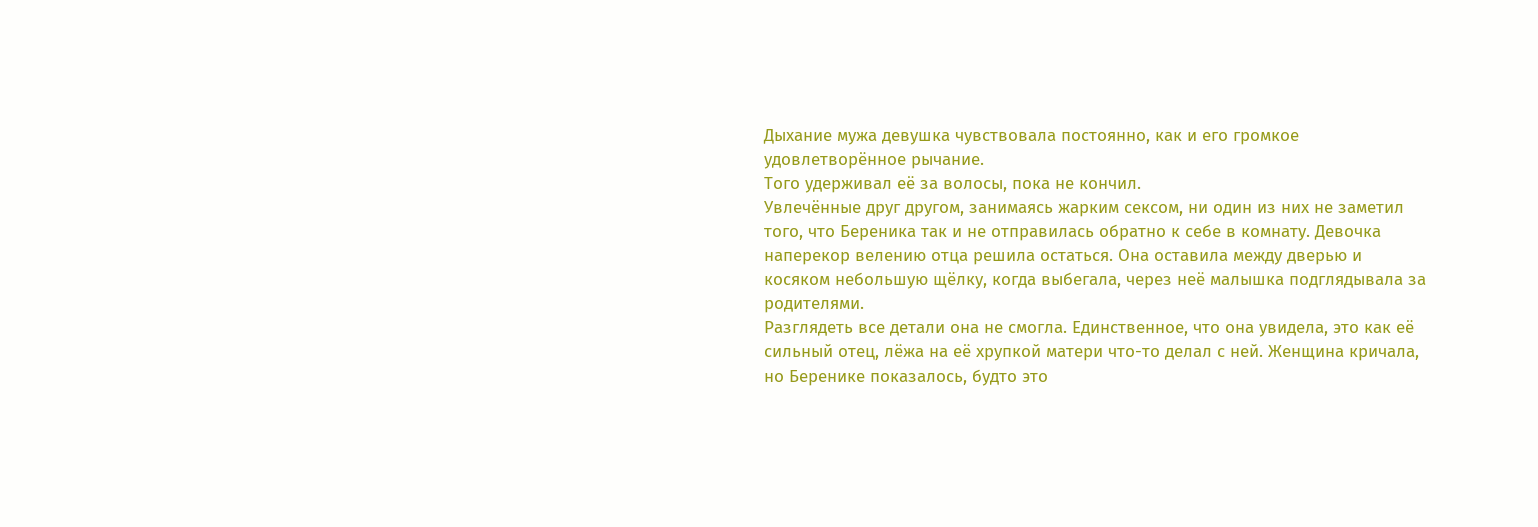Дыхание мужа девушка чувствовала постоянно, как и его громкое удовлетворённое рычание.
Того удерживал её за волосы, пока не кончил.
Увлечённые друг другом, занимаясь жарким сексом, ни один из них не заметил того, что Береника так и не отправилась обратно к себе в комнату. Девочка наперекор велению отца решила остаться. Она оставила между дверью и косяком небольшую щёлку, когда выбегала, через неё малышка подглядывала за родителями.
Разглядеть все детали она не смогла. Единственное, что она увидела, это как её сильный отец, лёжа на её хрупкой матери что-то делал с ней. Женщина кричала, но Беренике показалось, будто это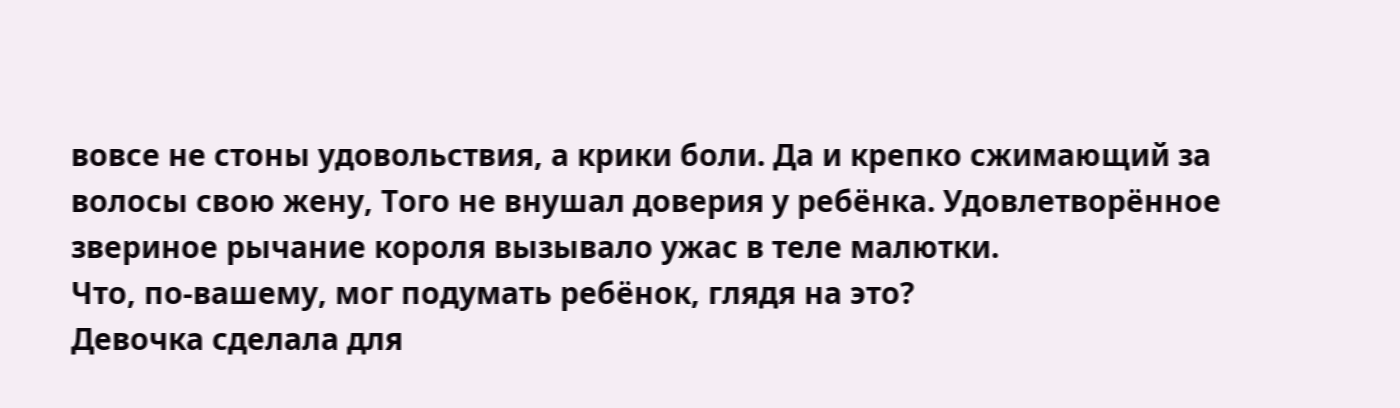вовсе не стоны удовольствия, а крики боли. Да и крепко сжимающий за волосы свою жену, Того не внушал доверия у ребёнка. Удовлетворённое звериное рычание короля вызывало ужас в теле малютки.
Что, по-вашему, мог подумать ребёнок, глядя на это?
Девочка сделала для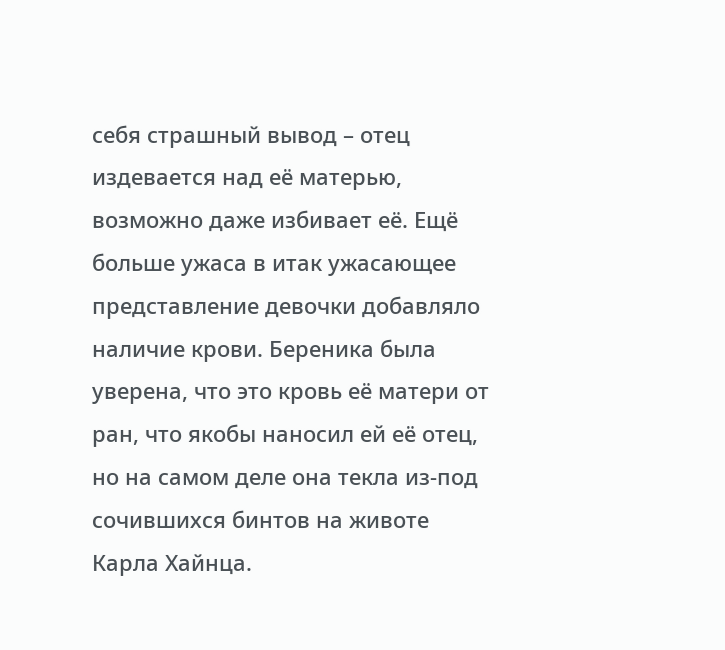себя страшный вывод – отец издевается над её матерью, возможно даже избивает её. Ещё больше ужаса в итак ужасающее представление девочки добавляло наличие крови. Береника была уверена, что это кровь её матери от ран, что якобы наносил ей её отец, но на самом деле она текла из-под сочившихся бинтов на животе Карла Хайнца.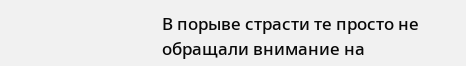В порыве страсти те просто не обращали внимание на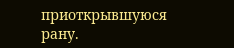приоткрывшуюся рану.